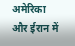अमेरिका और ईरान में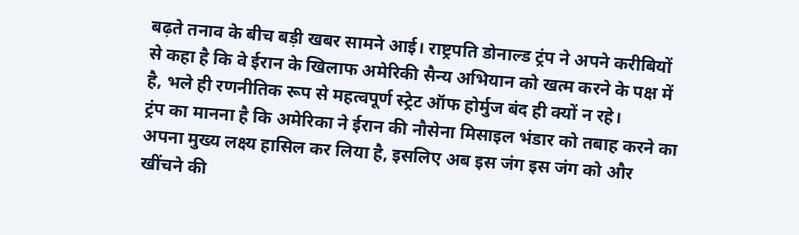बढ़ते तनाव के बीच बड़ी खबर सामने आई। राष्ट्रपति डोनाल्ड ट्रंप ने अपने करीबियों से कहा है कि वे ईरान के खिलाफ अमेरिकी सैन्य अभियान को खत्म करने के पक्ष में है, भले ही रणनीतिक रूप से महत्वपूर्ण स्ट्रेट ऑफ होर्मुज बंद ही क्यों न रहे।
ट्रंप का मानना है कि अमेरिका ने ईरान की नौसेना मिसाइल भंडार को तबाह करने का अपना मुख्य लक्ष्य हासिल कर लिया है, इसलिए अब इस जंग इस जंग को और खींचने की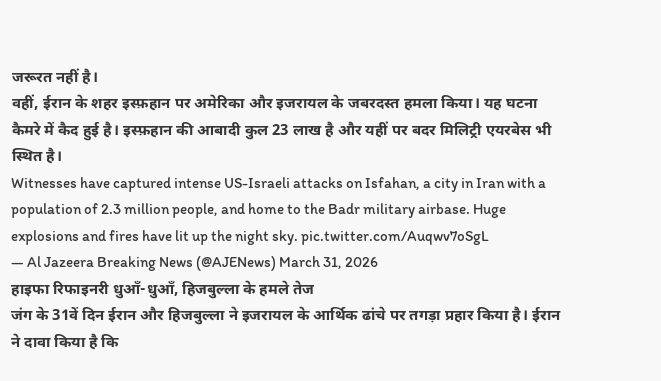जरूरत नहीं है।
वहीं, ईरान के शहर इस्फ़हान पर अमेरिका और इजरायल के जबरदस्त हमला किया। यह घटना कैमरे में कैद हुई है। इस्फ़हान की आबादी कुल 23 लाख है और यहीं पर बदर मिलिट्री एयरबेस भी स्थित है।
Witnesses have captured intense US-Israeli attacks on Isfahan, a city in Iran with a population of 2.3 million people, and home to the Badr military airbase. Huge explosions and fires have lit up the night sky. pic.twitter.com/Auqwv7oSgL
— Al Jazeera Breaking News (@AJENews) March 31, 2026
हाइफा रिफाइनरी धुआँ-धुआँ, हिजबुल्ला के हमले तेज
जंग के 31वें दिन ईरान और हिजबुल्ला ने इजरायल के आर्थिक ढांचे पर तगड़ा प्रहार किया है। ईरान ने दावा किया है कि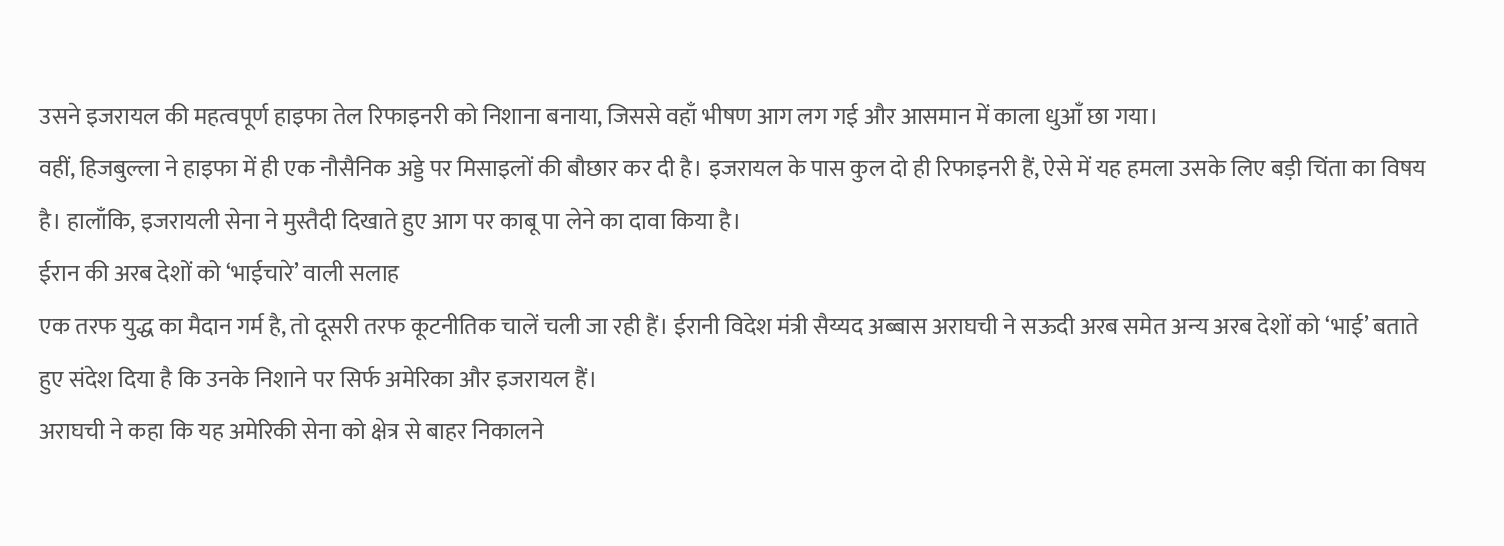उसने इजरायल की महत्वपूर्ण हाइफा तेल रिफाइनरी को निशाना बनाया, जिससे वहाँ भीषण आग लग गई और आसमान में काला धुआँ छा गया।
वहीं, हिजबुल्ला ने हाइफा में ही एक नौसैनिक अड्डे पर मिसाइलों की बौछार कर दी है। इजरायल के पास कुल दो ही रिफाइनरी हैं, ऐसे में यह हमला उसके लिए बड़ी चिंता का विषय है। हालाँकि, इजरायली सेना ने मुस्तैदी दिखाते हुए आग पर काबू पा लेने का दावा किया है।
ईरान की अरब देशों को ‘भाईचारे’ वाली सलाह
एक तरफ युद्ध का मैदान गर्म है, तो दूसरी तरफ कूटनीतिक चालें चली जा रही हैं। ईरानी विदेश मंत्री सैय्यद अब्बास अराघची ने सऊदी अरब समेत अन्य अरब देशों को ‘भाई’ बताते हुए संदेश दिया है कि उनके निशाने पर सिर्फ अमेरिका और इजरायल हैं।
अराघची ने कहा कि यह अमेरिकी सेना को क्षेत्र से बाहर निकालने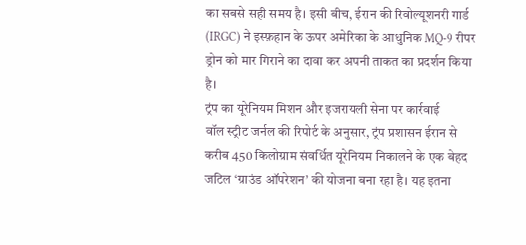का सबसे सही समय है। इसी बीच, ईरान की रिवोल्यूशनरी गार्ड (IRGC) ने इस्फ़हान के ऊपर अमेरिका के आधुनिक MQ-9 रीपर ड्रोन को मार गिराने का दावा कर अपनी ताकत का प्रदर्शन किया है।
ट्रंप का यूरेनियम मिशन और इजरायली सेना पर कार्रवाई
वॉल स्ट्रीट जर्नल की रिपोर्ट के अनुसार, ट्रंप प्रशासन ईरान से करीब 450 किलोग्राम संवर्धित यूरेनियम निकालने के एक बेहद जटिल ‘ग्राउंड ऑपरेशन’ की योजना बना रहा है। यह इतना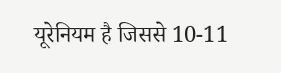यूरेनियम है जिससे 10-11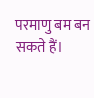परमाणु बम बन सकते हैं।